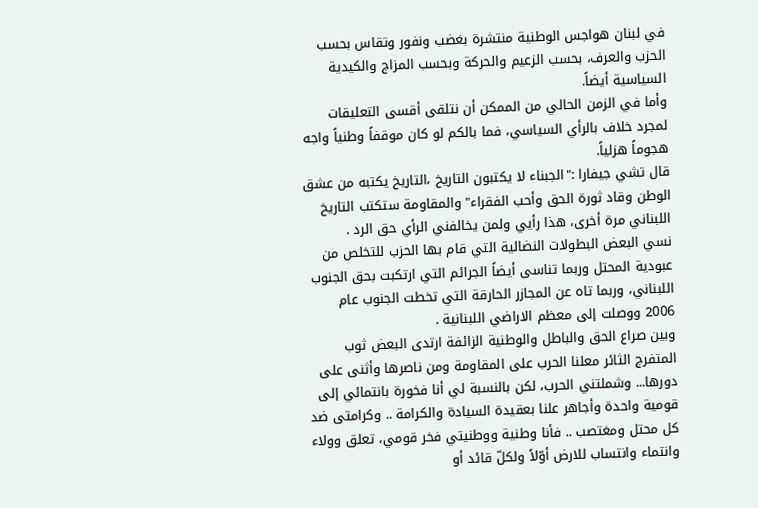في لبنان هواجس الوطنية منتشرة بغضب ونفور وتقاس بحسب الحزب والعرف، بحسب الزعيم والحركة وبحسب المزاج والكيدية السياسية أيضاً.
وأما في الزمن الحالي من الممكن أن نتلقى أقسى التعليقات لمجرد خلاف بالرأي السياسي، فما بالكم لو كان موقفاً وطنياً واجه هجوماً هزلياً.
قال تشي جيفارا :"الجبناء لا يكتبون التاريخ ،التاريخ يكتبه من عشق الوطن وقاد ثورة الحق وأحب الفقراء" والمقاومة ستكتب التاريخ اللبناني مرة أخرى، هذا رأيي ولمن يخالفني الرأي حق الرد .
نسي البعض البطولات النضالية التي قام بها الحزب للتخلص من عبودية المحتل وربما تناسى أيضاً الجرائم التي ارتكبت بحق الجنوب اللبناني، وربما تاه عن المجازر الحارقة التي تخطت الجنوب عام 2006 ووصلت إلى معظم الاراضي اللبنانية .
وبين صراع الحق والباطل والوطنية الزائفة ارتدى البعض ثوب المتفرج الثائر معلنا الحرب على المقاومة ومن ناصرها وأثنى على دورها... وشملتني الحرب، لكن بالنسبة لي أنا فخورة بانتمائي إلى قومية واحدة وأجاهر علنا بعقيدة السيادة والكرامة .. وكرامتى ضد كل محتل ومغتصب .. فأنا وطنية ووطنيتي فخر قومي، تعلق وولاء وانتماء وانتساب للارض أوّلاً ولكلّ قائد أو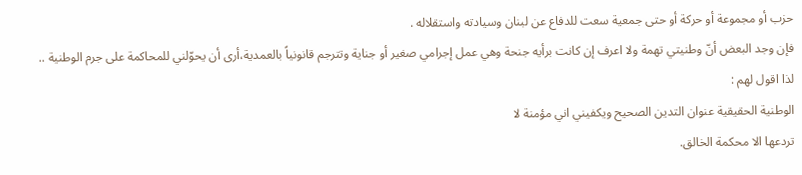حزب أو مجموعة أو حركة أو حتى جمعية سعت للدفاع عن لبنان وسيادته واستقلاله .
فإن وجد البعض أنّ وطنيتي تهمة ولا اعرف إن كانت برأيه جنحة وهي عمل إجرامي صغير أو جناية وتترجم قانونياً بالعمدية،أرى أن يحوّلني للمحاكمة على جرم الوطنية ..
لذا اقول لهم :
الوطنية الحقيقية عنوان التدين الصحيح ويكفيني اني مؤمنة لا
تردعها الا محكمة الخالق.